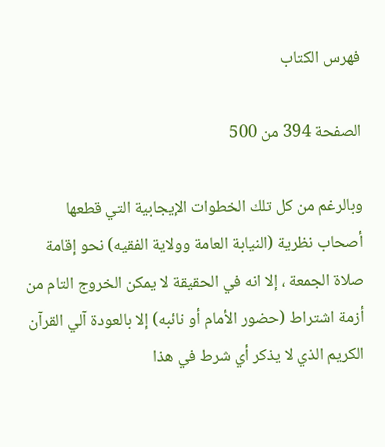فهرس الكتاب

الصفحة 394 من 500

وبالرغم من كل تلك الخطوات الإيجابية التي قطعها أصحاب نظرية (النيابة العامة وولاية الفقيه) نحو إقامة صلاة الجمعة ، إلا انه في الحقيقة لا يمكن الخروج التام من أزمة اشتراط (حضور الأمام أو نائبه) إلا بالعودة آلي القرآن الكريم الذي لا يذكر أي شرط في هذا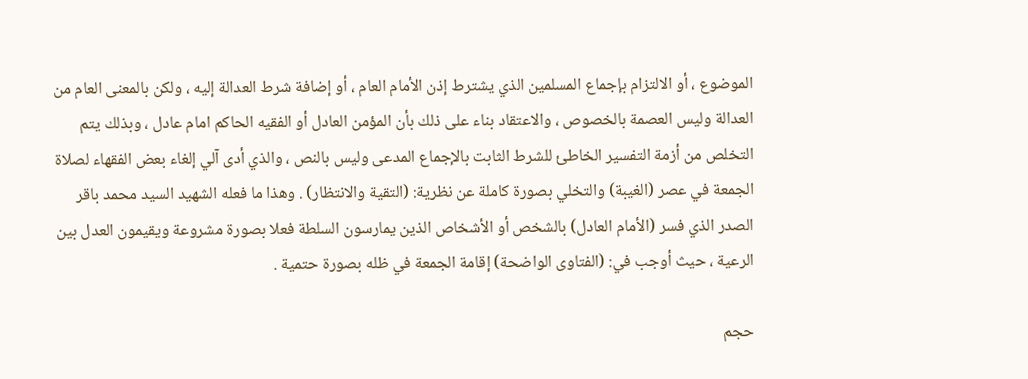الموضوع ، أو الالتزام بإجماع المسلمين الذي يشترط إذن الأمام العام ، أو إضافة شرط العدالة إليه ، ولكن بالمعنى العام من العدالة وليس العصمة بالخصوص ، والاعتقاد بناء على ذلك بأن المؤمن العادل أو الفقيه الحاكم امام عادل ، وبذلك يتم التخلص من أزمة التفسير الخاطئ للشرط الثابت بالإجماع المدعى وليس بالنص ، والذي أدى آلي إلغاء بعض الفقهاء لصلاة الجمعة في عصر (الغيبة) والتخلي بصورة كاملة عن نظرية: (التقية والانتظار) . وهذا ما فعله الشهيد السيد محمد باقر الصدر الذي فسر (الأمام العادل) بالشخص أو الأشخاص الذين يمارسون السلطة فعلا بصورة مشروعة ويقيمون العدل بين الرعية ، حيث أوجب في: (الفتاوى الواضحة) إقامة الجمعة في ظله بصورة حتمية .

حجم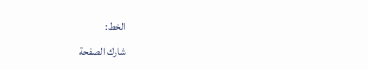الخط:
شارك الصفحة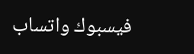فيسبوك واتساب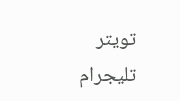تويتر تليجرام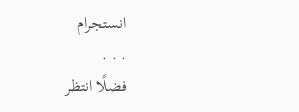انستجرام
. . .
فضلًا انتظر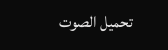تحميل الصوت